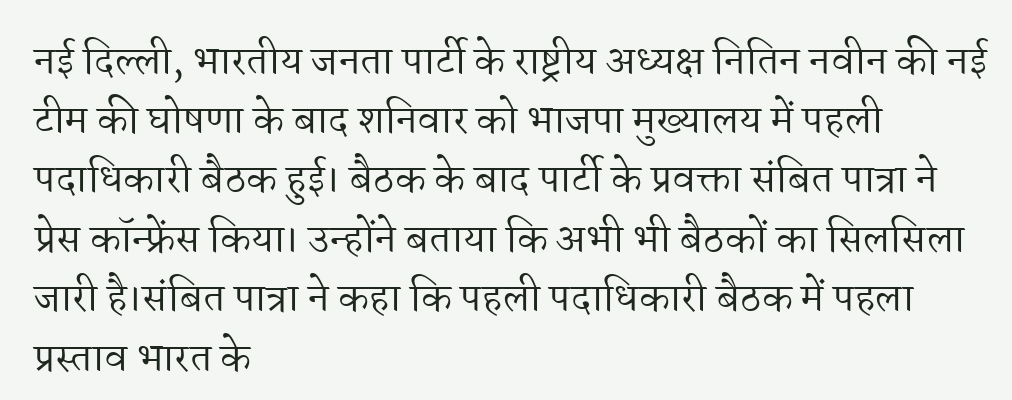नई दिल्ली, भारतीय जनता पार्टी के राष्ट्रीय अध्यक्ष नितिन नवीन की नई टीम की घोषणा के बाद शनिवार को भाजपा मुख्यालय में पहली पदाधिकारी बैठक हुई। बैठक के बाद पार्टी के प्रवक्ता संबित पात्रा ने प्रेस कॉन्फ्रेंस किया। उन्होंने बताया कि अभी भी बैठकों का सिलसिला जारी है।संबित पात्रा ने कहा कि पहली पदाधिकारी बैठक में पहला प्रस्ताव भारत के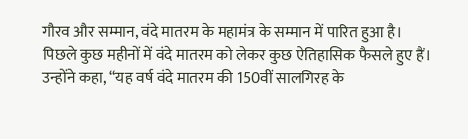गौरव और सम्मान, वंदे मातरम के महामंत्र के सम्मान में पारित हुआ है। पिछले कुछ महीनों में वंदे मातरम को लेकर कुछ ऐतिहासिक फैसले हुए हैं।
उन्होंने कहा, “यह वर्ष वंदे मातरम की 150वीं सालगिरह के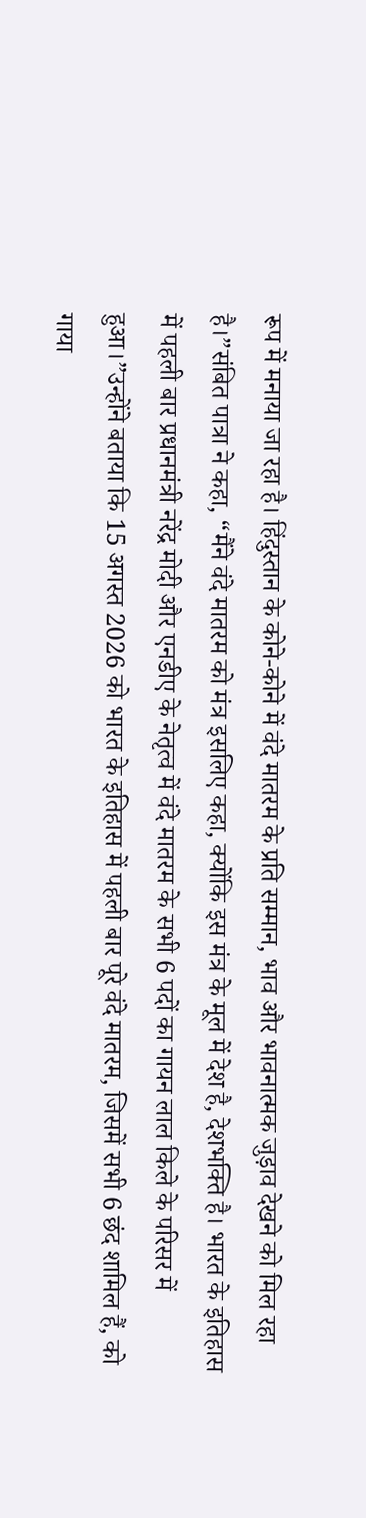रूप में मनाया जा रहा है। हिंदुस्तान के कोने-कोने में वंदे मातरम के प्रति सम्मान, भाव और भावनात्मक जुड़ाव देखने को मिल रहा है।”संबित पात्रा ने कहा, “मैंने वंदे मातरम को मंत्र इसलिए कहा, क्योंकि इस मंत्र के मूल में देश है, देशभक्ति है। भारत के इतिहास में पहली बार प्रधानमंत्री नरेंद्र मोदी और एनडीए के नेतृत्व में वंदे मातरम के सभी 6 पदों का गायन लाल किले के परिसर में हुआ।”उन्होंने बताया कि 15 अगस्त 2026 को भारत के इतिहास में पहली बार पूरे वंदे मातरम, जिसमें सभी 6 छंद शामिल हैं, को गाया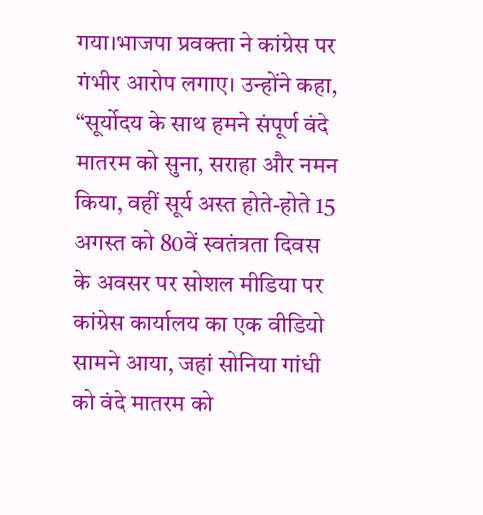गया।भाजपा प्रवक्ता ने कांग्रेस पर गंभीर आरोप लगाए। उन्होंने कहा, “सूर्योदय के साथ हमने संपूर्ण वंदे मातरम को सुना, सराहा और नमन किया, वहीं सूर्य अस्त होते-होते 15 अगस्त को 80वें स्वतंत्रता दिवस के अवसर पर सोशल मीडिया पर कांग्रेस कार्यालय का एक वीडियो सामने आया, जहां सोनिया गांधी को वंदे मातरम को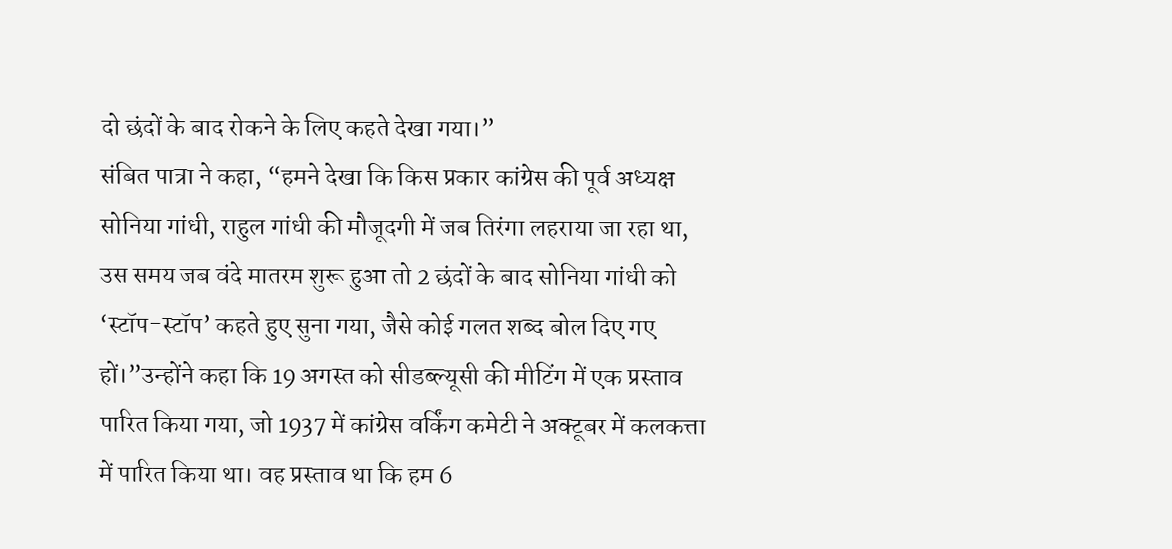दो छंदों के बाद रोकने के लिए कहते देखा गया।”
संबित पात्रा ने कहा, “हमने देखा कि किस प्रकार कांग्रेस की पूर्व अध्यक्ष सोनिया गांधी, राहुल गांधी की मौजूदगी में जब तिरंगा लहराया जा रहा था, उस समय जब वंदे मातरम शुरू हुआ तो 2 छंदों के बाद सोनिया गांधी को ‘स्टॉप-स्टॉप’ कहते हुए सुना गया, जैसे कोई गलत शब्द बोल दिए गए हों।”उन्होंने कहा कि 19 अगस्त को सीडब्ल्यूसी की मीटिंग में एक प्रस्ताव पारित किया गया, जो 1937 में कांग्रेस वर्किंग कमेटी ने अक्टूबर में कलकत्ता में पारित किया था। वह प्रस्ताव था कि हम 6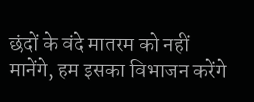छंदों के वंदे मातरम को नहीं मानेंगे, हम इसका विभाजन करेंगे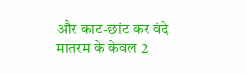और काट-छांट कर वंदे मातरम के केवल 2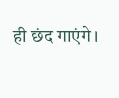ही छंद गाएंगे।